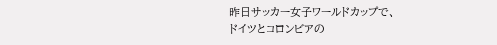昨日サッカー女子ワールドカップで、
ドイツとコロンビアの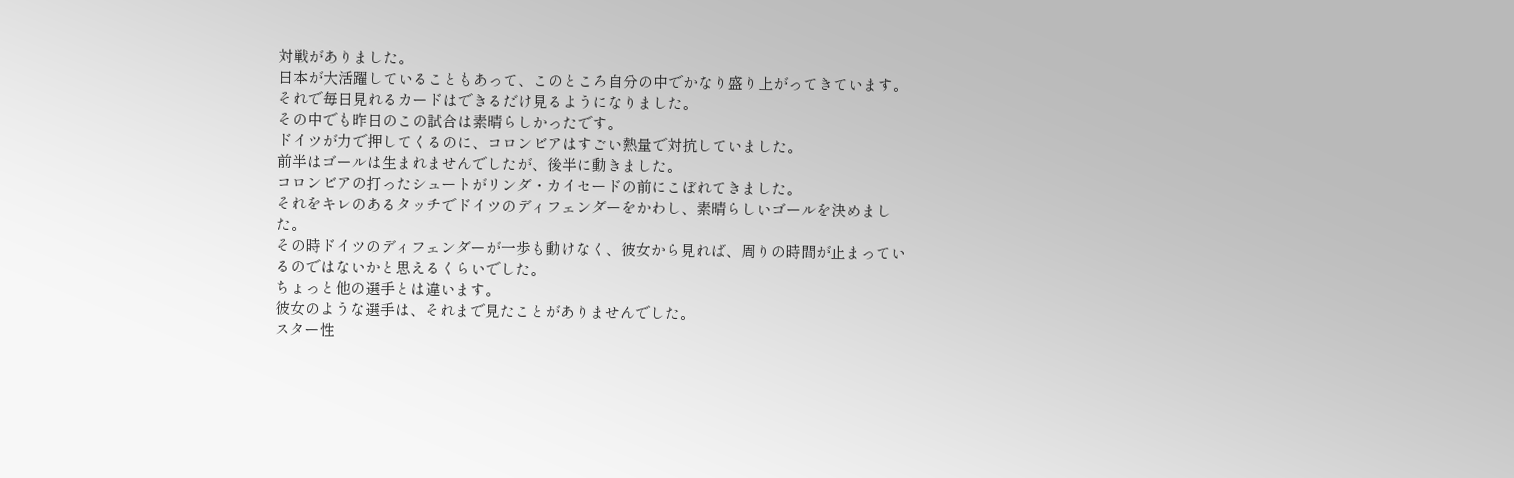対戦がありました。
日本が大活躍していることもあって、このところ自分の中でかなり盛り上がってきています。
それで毎日見れるカードはできるだけ見るようになりました。
その中でも昨日のこの試合は素晴らしかったです。
ドイツが力で押してくるのに、コロンビアはすごい熱量で対抗していました。
前半はゴールは生まれませんでしたが、後半に動きました。
コロンビアの打ったシュートがリンダ・カイセードの前にこぼれてきました。
それをキレのあるタッチでドイツのディフェンダーをかわし、素晴らしいゴールを決めました。
その時ドイツのディフェンダーが一歩も動けなく、彼女から見れば、周りの時間が止まっているのではないかと思えるくらいでした。
ちょっと他の選手とは違います。
彼女のような選手は、それまで見たことがありませんでした。
スター性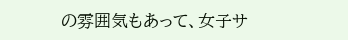の雰囲気もあって、女子サ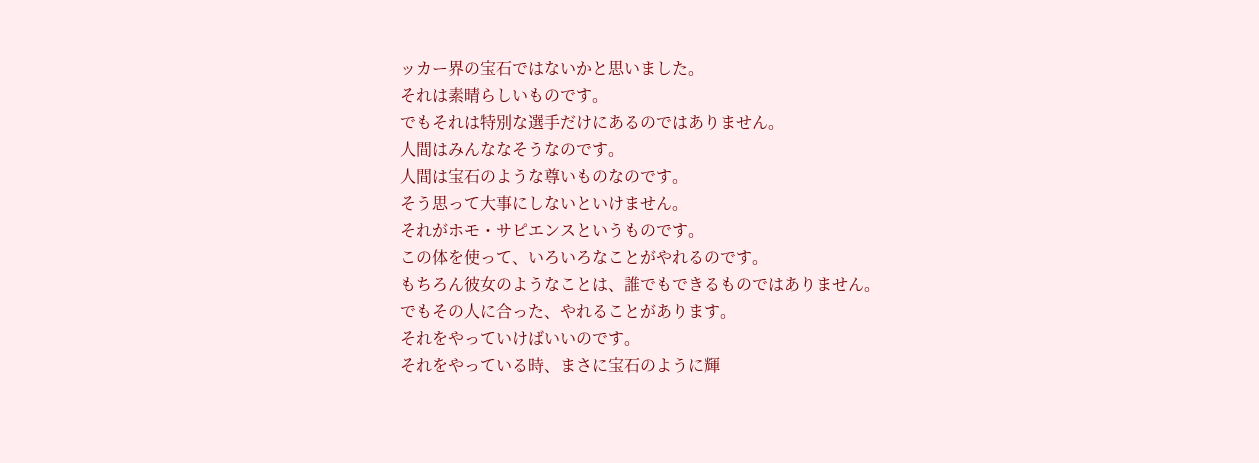ッカー界の宝石ではないかと思いました。
それは素晴らしいものです。
でもそれは特別な選手だけにあるのではありません。
人間はみんななそうなのです。
人間は宝石のような尊いものなのです。
そう思って大事にしないといけません。
それがホモ・サピエンスというものです。
この体を使って、いろいろなことがやれるのです。
もちろん彼女のようなことは、誰でもできるものではありません。
でもその人に合った、やれることがあります。
それをやっていけばいいのです。
それをやっている時、まさに宝石のように輝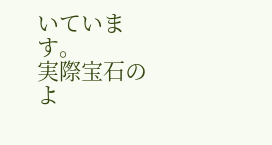いています。
実際宝石のよ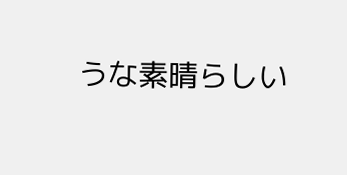うな素晴らしい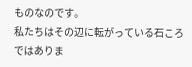ものなのです。
私たちはその辺に転がっている石ころではありま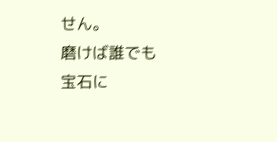せん。
磨けば誰でも宝石に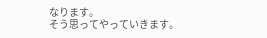なります。
そう思ってやっていきます。